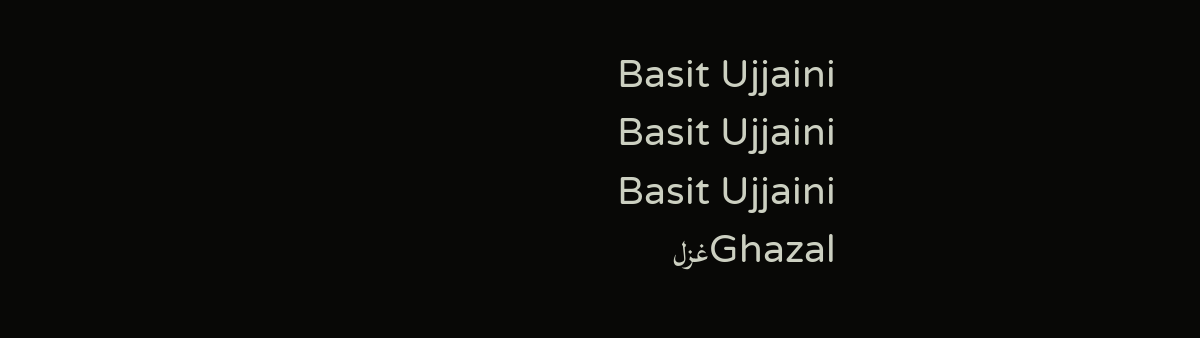Basit Ujjaini
Basit Ujjaini
Basit Ujjaini
Ghazalغزل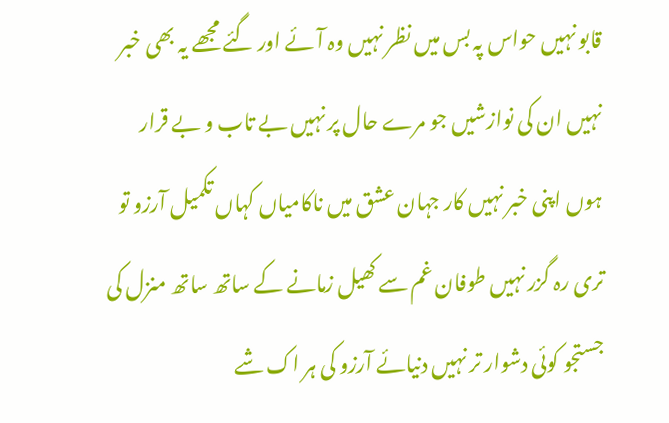قابو نہیں حواس پہ بس میں نظر نہیں وہ آئے اور گئے مجھے یہ بھی خبر نہیں ان کی نوازشیں جو مرے حال پر نہیں بے تاب و بے قرار ہوں اپنی خبر نہیں کار جہان عشق میں ناکامیاں کہاں تکمیل آرزو تو تری رہ گزر نہیں طوفان غم سے کھیل زمانے کے ساتھ ساتھ منزل کی جستجو کوئی دشوار تر نہیں دنیائے آرزو کی ہر اک شے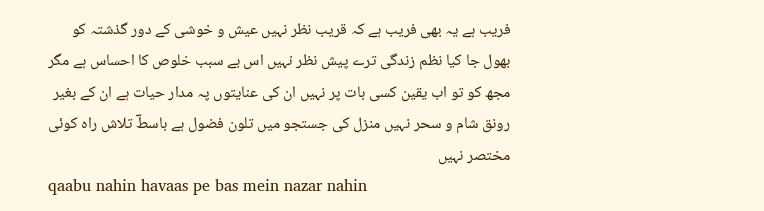فریب ہے یہ بھی فریب ہے کہ قریب نظر نہیں عیش و خوشی کے دور گذشتہ کو بھول جا کیا نظم زندگی ترے پیش نظر نہیں اس بے سبب خلوص کا احساس ہے مگر مجھ کو تو اب یقین کسی بات پر نہیں ان کی عنایتوں پہ مدار حیات ہے ان کے بغیر رونق شام و سحر نہیں منزل کی جستجو میں تلون فضول ہے باسطؔ تلاش راہ کوئی مختصر نہیں
qaabu nahin havaas pe bas mein nazar nahin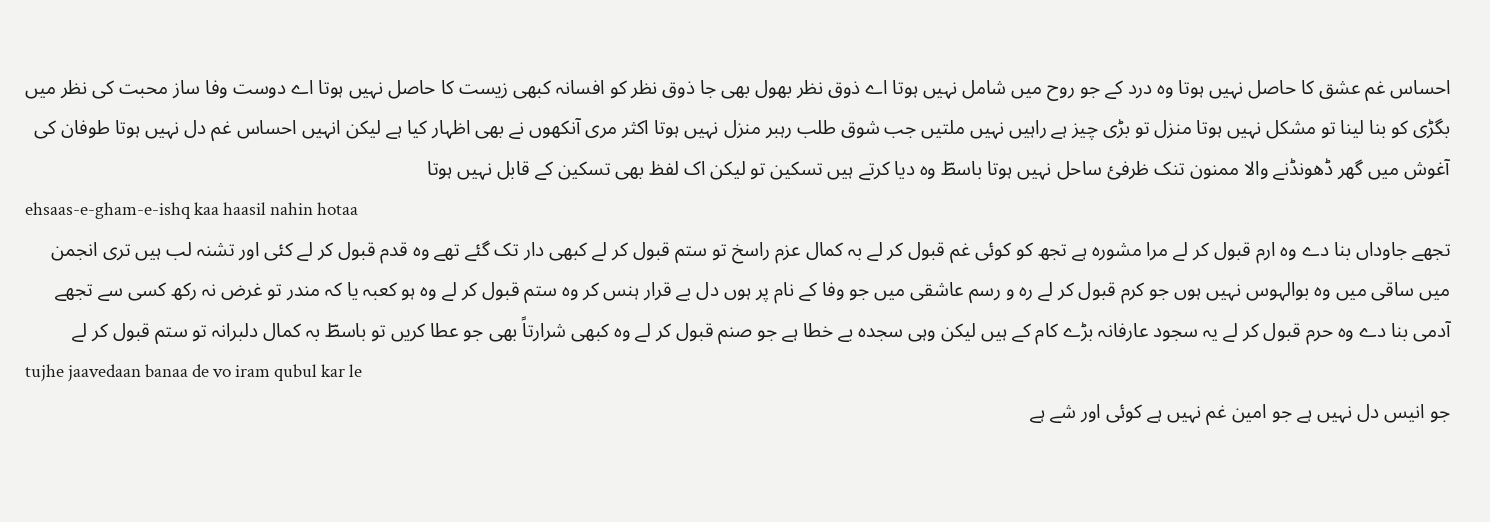احساس غم عشق کا حاصل نہیں ہوتا وہ درد کے جو روح میں شامل نہیں ہوتا اے ذوق نظر بھول بھی جا ذوق نظر کو افسانہ کبھی زیست کا حاصل نہیں ہوتا اے دوست وفا ساز محبت کی نظر میں بگڑی کو بنا لینا تو مشکل نہیں ہوتا منزل تو بڑی چیز ہے راہیں نہیں ملتیں جب شوق طلب رہبر منزل نہیں ہوتا اکثر مری آنکھوں نے بھی اظہار کیا ہے لیکن انہیں احساس غم دل نہیں ہوتا طوفان کی آغوش میں گھر ڈھونڈنے والا ممنون تنک ظرفیٔ ساحل نہیں ہوتا باسطؔ وہ دیا کرتے ہیں تسکین تو لیکن اک لفظ بھی تسکین کے قابل نہیں ہوتا
ehsaas-e-gham-e-ishq kaa haasil nahin hotaa
تجھے جاوداں بنا دے وہ ارم قبول کر لے مرا مشورہ ہے تجھ کو کوئی غم قبول کر لے بہ کمال عزم راسخ تو ستم قبول کر لے کبھی دار تک گئے تھے وہ قدم قبول کر لے کئی اور تشنہ لب ہیں تری انجمن میں ساقی میں وہ بوالہوس نہیں ہوں جو کرم قبول کر لے رہ و رسم عاشقی میں جو وفا کے نام پر ہوں دل بے قرار ہنس کر وہ ستم قبول کر لے وہ ہو کعبہ یا کہ مندر تو غرض نہ رکھ کسی سے تجھے آدمی بنا دے وہ حرم قبول کر لے یہ سجود عارفانہ بڑے کام کے ہیں لیکن وہی سجدہ بے خطا ہے جو صنم قبول کر لے وہ کبھی شرارتاً بھی جو عطا کریں تو باسطؔ بہ کمال دلبرانہ تو ستم قبول کر لے
tujhe jaavedaan banaa de vo iram qubul kar le
جو انیس دل نہیں ہے جو امین غم نہیں ہے کوئی اور شے ہے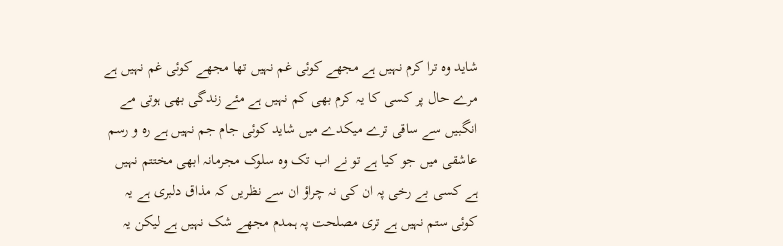شاید وہ ترا کرم نہیں ہے مجھے کوئی غم نہیں تھا مجھے کوئی غم نہیں ہے مرے حال پر کسی کا یہ کرم بھی کم نہیں ہے مئے زندگی بھی ہوتی مے انگبیں سے ساقی ترے میکدے میں شاید کوئی جام جم نہیں ہے رہ و رسم عاشقی میں جو کیا ہے تو نے اب تک وہ سلوک مجرمانہ ابھی مختتم نہیں ہے کسی بے رخی پہ ان کی نہ چراؤ ان سے نظریں کہ مذاق دلبری ہے یہ کوئی ستم نہیں ہے تری مصلحت پہ ہمدم مجھے شک نہیں ہے لیکن یہ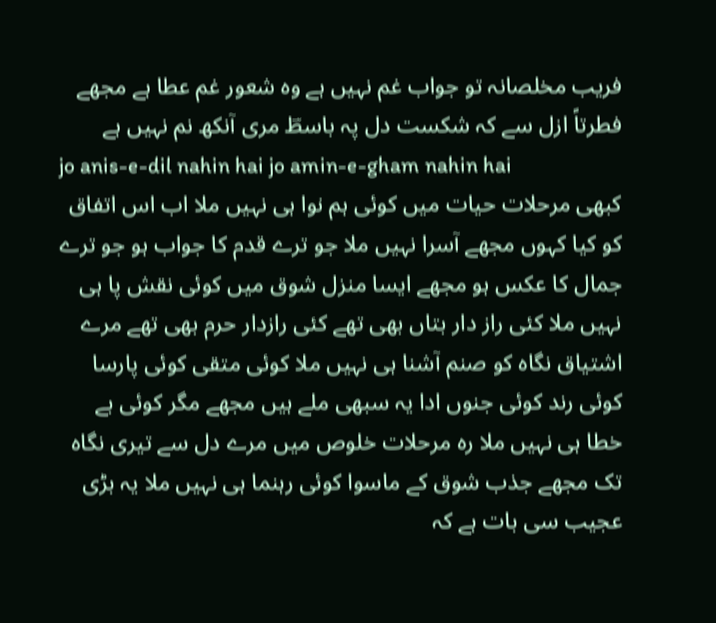فریب مخلصانہ تو جواب غم نہیں ہے وہ شعور غم عطا ہے مجھے فطرتاً ازل سے کہ شکست دل پہ باسطؔ مری آنکھ نم نہیں ہے
jo anis-e-dil nahin hai jo amin-e-gham nahin hai
کبھی مرحلات حیات میں کوئی ہم نوا ہی نہیں ملا اب اس اتفاق کو کیا کہوں مجھے آسرا نہیں ملا جو ترے قدم کا جواب ہو جو ترے جمال کا عکس ہو مجھے ایسا منزل شوق میں کوئی نقش پا ہی نہیں ملا کئی راز دار بتاں بھی تھے کئی رازدار حرم بھی تھے مرے اشتیاق نگاہ کو صنم آشنا ہی نہیں ملا کوئی متقی کوئی پارسا کوئی رند کوئی جنوں ادا یہ سبھی ملے ہیں مجھے مگر کوئی بے خطا ہی نہیں ملا رہ مرحلات خلوص میں مرے دل سے تیری نگاہ تک مجھے جذب شوق کے ماسوا کوئی رہنما ہی نہیں ملا یہ بڑی عجیب سی بات ہے کہ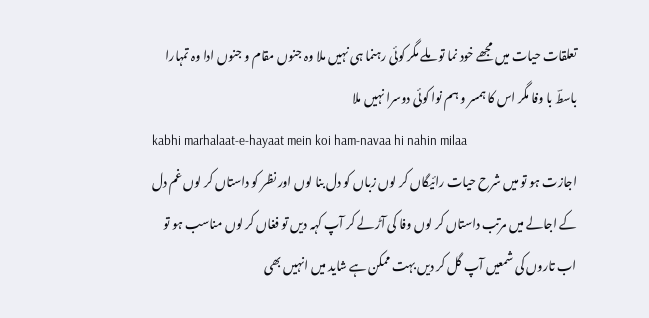تعلقات حیات میں مجھے خود نما تو ملے مگر کوئی رہنما ہی نہیں ملا وہ جنوں مقام و جنوں ادا وہ تمہارا باسطؔ با وفا مگر اس کا ہمسر و ہم نوا کوئی دوسرا نہیں ملا
kabhi marhalaat-e-hayaat mein koi ham-navaa hi nahin milaa
اجازت ہو تو میں شرح حیات رائیگاں کر لوں زباں کو دل بنا لوں اور نظر کو داستاں کر لوں غم دل کے اجالے میں مرتب داستاں کر لوں وفا کی آڑ لے کر آپ کہہ دیں تو فغاں کر لوں مناسب ہو تو اب تاروں کی شمعیں آپ گل کر دیں بہت ممکن ہے شاید میں انہیں بھی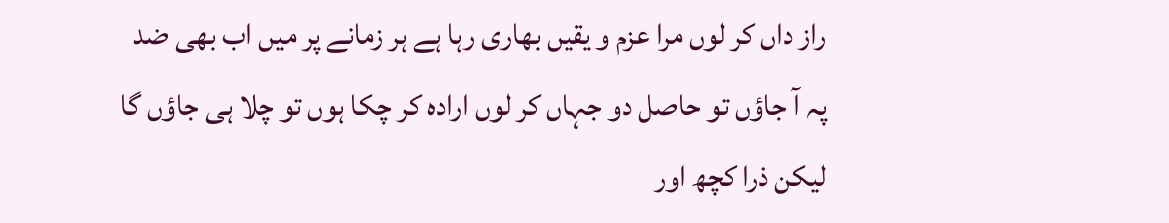راز داں کر لوں مرا عزم و یقیں بھاری رہا ہے ہر زمانے پر میں اب بھی ضد پہ آ جاؤں تو حاصل دو جہاں کر لوں ارادہ کر چکا ہوں تو چلا ہی جاؤں گا لیکن ذرا کچھ اور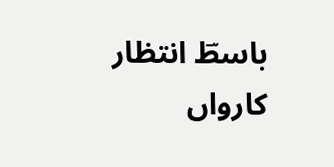باسطؔ انتظار کارواں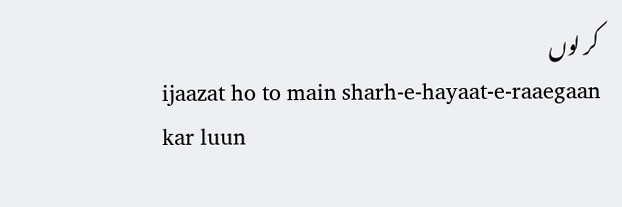کر لوں
ijaazat ho to main sharh-e-hayaat-e-raaegaan kar luun